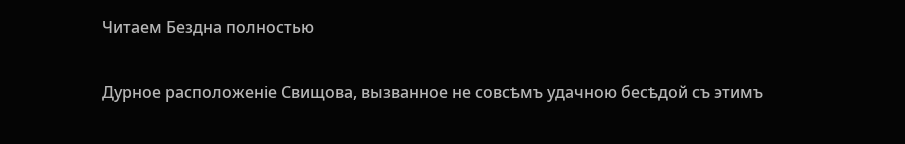Читаем Бездна полностью

Дурное расположеніе Свищова, вызванное не совсѣмъ удачною бесѣдой съ этимъ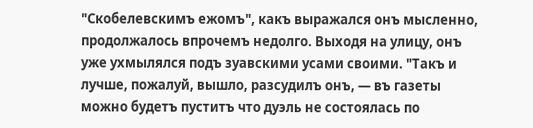"Скобелевскимъ ежомъ", какъ выражался онъ мысленно, продолжалось впрочемъ недолго. Выходя на улицу, онъ уже ухмылялся подъ зуавскими усами своими. "Такъ и лучше, пожалуй, вышло, разсудилъ онъ, — въ газеты можно будетъ пуститъ что дуэль не состоялась по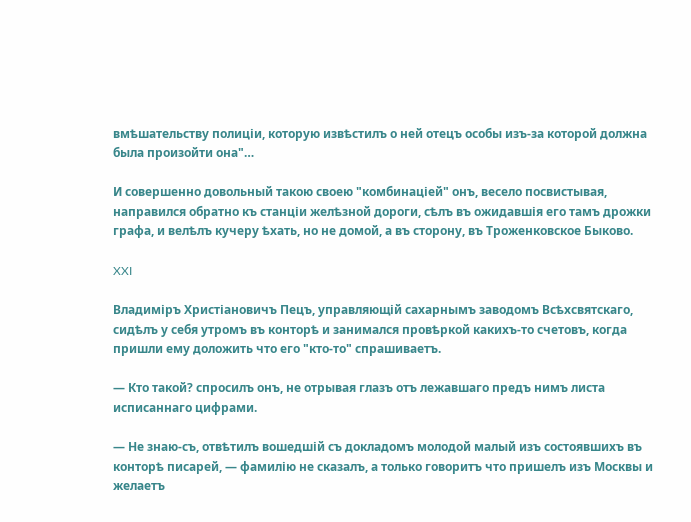вмѣшательству полиціи, которую извѣстилъ о ней отецъ особы изъ-за которой должна была произойти она"…

И совершенно довольный такою своею "комбинаціей" онъ, весело посвистывая, направился обратно къ станціи желѣзной дороги, сѣлъ въ ожидавшія его тамъ дрожки графа, и велѣлъ кучеру ѣхать, но не домой, а въ сторону, въ Троженковское Быково.

XXI

Владиміръ Христіановичъ Пецъ, управляющій сахарнымъ заводомъ Всѣхсвятскаго, сидѣлъ у себя утромъ въ конторѣ и занимался провѣркой какихъ-то счетовъ, когда пришли ему доложить что его "кто-то" спрашиваетъ.

— Кто такой? спросилъ онъ, не отрывая глазъ отъ лежавшаго предъ нимъ листа исписаннаго цифрами.

— Не знаю-съ, отвѣтилъ вошедшій съ докладомъ молодой малый изъ состоявшихъ въ конторѣ писарей, — фамилію не сказалъ, а только говоритъ что пришелъ изъ Москвы и желаетъ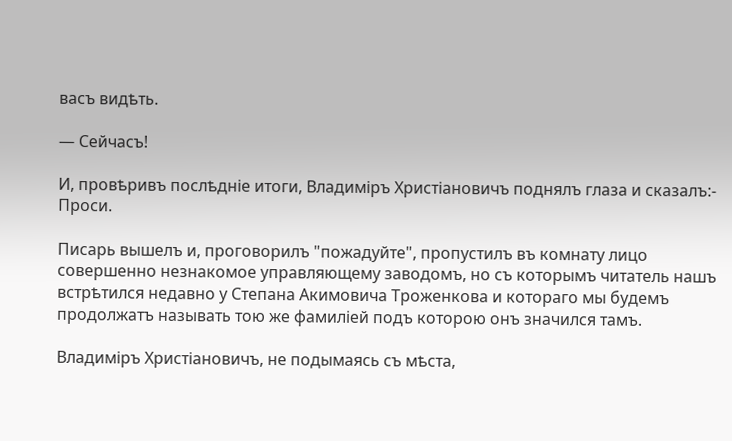васъ видѣть.

— Сейчасъ!

И, провѣривъ послѣдніе итоги, Владиміръ Христіановичъ поднялъ глаза и сказалъ:- Проси.

Писарь вышелъ и, проговорилъ "пожадуйте", пропустилъ въ комнату лицо совершенно незнакомое управляющему заводомъ, но съ которымъ читатель нашъ встрѣтился недавно у Степана Акимовича Троженкова и котораго мы будемъ продолжатъ называть тою же фамиліей подъ которою онъ значился тамъ.

Владиміръ Христіановичъ, не подымаясь съ мѣста,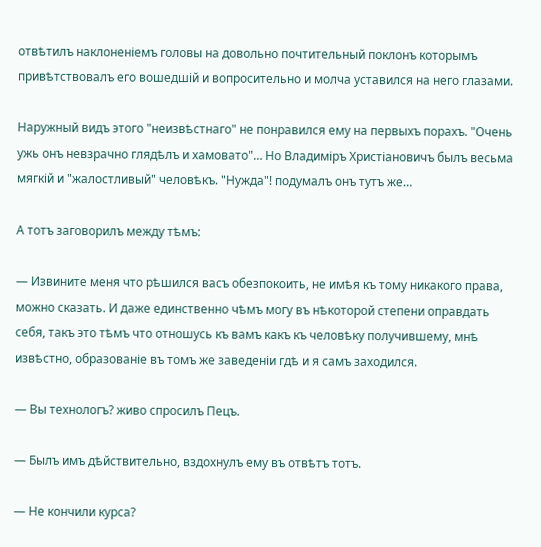отвѣтилъ наклоненіемъ головы на довольно почтительный поклонъ которымъ привѣтствовалъ его вошедшій и вопросительно и молча уставился на него глазами.

Наружный видъ этого "неизвѣстнаго" не понравился ему на первыхъ порахъ. "Очень ужь онъ невзрачно глядѣлъ и хамовато"… Но Владиміръ Христіановичъ былъ весьма мягкій и "жалостливый" человѣкъ. "Нужда"! подумалъ онъ тутъ же…

А тотъ заговорилъ между тѣмъ:

— Извините меня что рѣшился васъ обезпокоить, не имѣя къ тому никакого права, можно сказать. И даже единственно чѣмъ могу въ нѣкоторой степени оправдать себя, такъ это тѣмъ что отношусь къ вамъ какъ къ человѣку получившему, мнѣ извѣстно, образованіе въ томъ же заведеніи гдѣ и я самъ заходился.

— Вы технологъ? живо спросилъ Пецъ.

— Былъ имъ дѣйствительно, вздохнулъ ему въ отвѣтъ тотъ.

— Не кончили курса?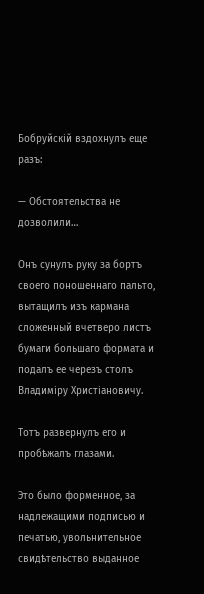Бобруйскій вздохнулъ еще разъ:

— Обстоятельства не дозволили…

Онъ сунулъ руку за бортъ своего поношеннаго пальто, вытащилъ изъ кармана сложенный вчетверо листъ бумаги большаго формата и подалъ ее черезъ столъ Владиміру Христіановичу.

Тотъ развернулъ его и пробѣжалъ глазами.

Это было форменное, за надлежащими подписью и печатью, увольнительное свидѣтельство выданное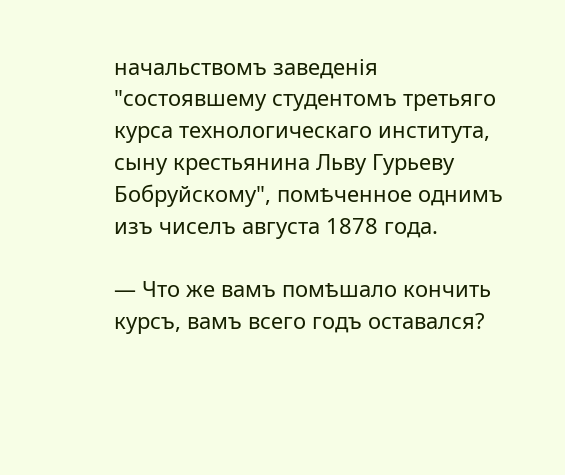начальствомъ заведенія "состоявшему студентомъ третьяго курса технологическаго института, сыну крестьянина Льву Гурьеву Бобруйскому", помѣченное однимъ изъ чиселъ августа 1878 года.

— Что же вамъ помѣшало кончить курсъ, вамъ всего годъ оставался?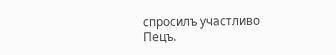спросилъ участливо Пецъ.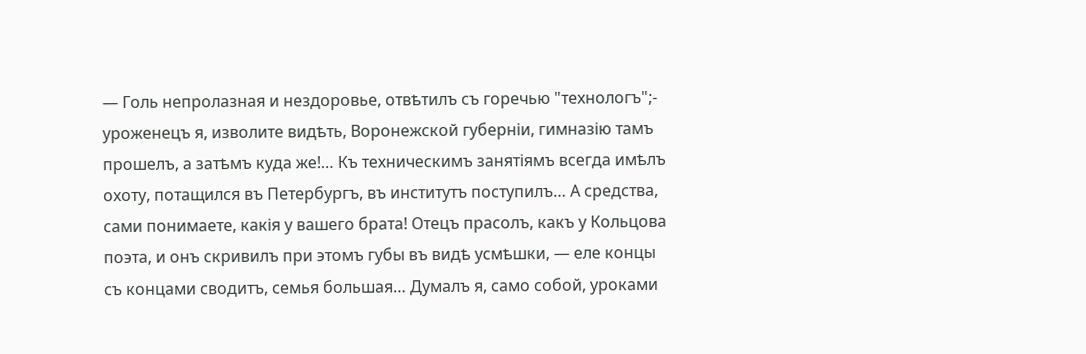— Голь непролазная и нездоровье, отвѣтилъ съ горечью "технологъ";- уроженецъ я, изволите видѣть, Воронежской губерніи, гимназію тамъ прошелъ, а затѣмъ куда же!… Къ техническимъ занятіямъ всегда имѣлъ охоту, потащился въ Петербургъ, въ институтъ поступилъ… А средства, сами понимаете, какія у вашего брата! Отецъ прасолъ, какъ у Кольцова поэта, и онъ скривилъ при этомъ губы въ видѣ усмѣшки, — еле концы съ концами сводитъ, семья большая… Думалъ я, само собой, уроками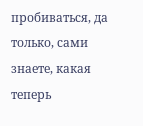пробиваться, да только, сами знаете, какая теперь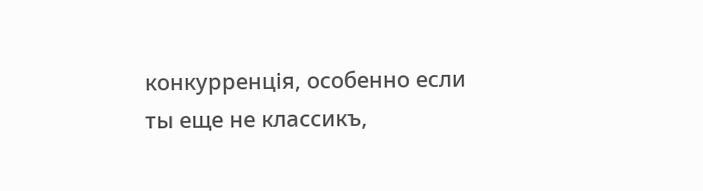конкурренція, особенно если ты еще не классикъ,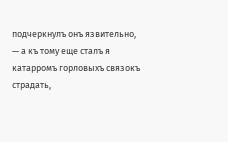подчеркнулъ онъ язвительно, — а къ тому еще сталъ я катарромъ горловыхъ связокъ страдать,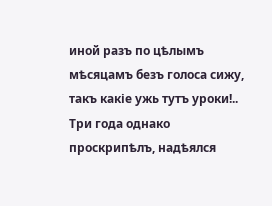иной разъ по цѣлымъ мѣсяцамъ безъ голоса сижу, такъ какіе ужь тутъ уроки!.. Три года однако проскрипѣлъ, надѣялся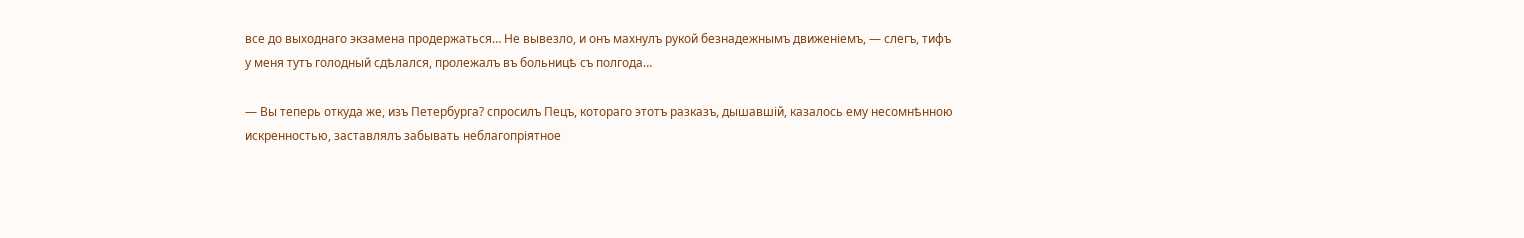все до выходнаго экзамена продержаться… Не вывезло, и онъ махнулъ рукой безнадежнымъ движеніемъ, — слегъ, тифъ у меня тутъ голодный сдѣлался, пролежалъ въ больницѣ съ полгода…

— Вы теперь откуда же, изъ Петербурга? спросилъ Пецъ, котораго этотъ разказъ, дышавшій, казалось ему несомнѣнною искренностью, заставлялъ забывать неблагопріятное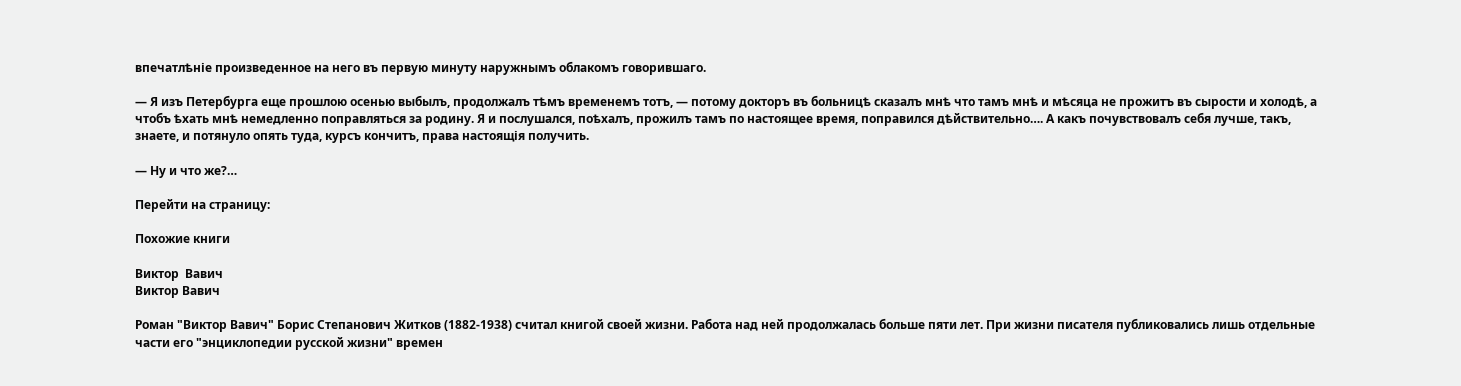впечатлѣніе произведенное на него въ первую минуту наружнымъ облакомъ говорившаго.

— Я изъ Петербурга еще прошлою осенью выбылъ, продолжалъ тѣмъ временемъ тотъ, — потому докторъ въ больницѣ сказалъ мнѣ что тамъ мнѣ и мѣсяца не прожитъ въ сырости и холодѣ, а чтобъ ѣхать мнѣ немедленно поправляться за родину. Я и послушался, поѣхалъ, прожилъ тамъ по настоящее время, поправился дѣйствительно…. А какъ почувствовалъ себя лучше, такъ, знаете, и потянуло опять туда, курсъ кончитъ, права настоящія получить.

— Ну и что же?…

Перейти на страницу:

Похожие книги

Виктор  Вавич
Виктор Вавич

Роман "Виктор Вавич" Борис Степанович Житков (1882-1938) считал книгой своей жизни. Работа над ней продолжалась больше пяти лет. При жизни писателя публиковались лишь отдельные части его "энциклопедии русской жизни" времен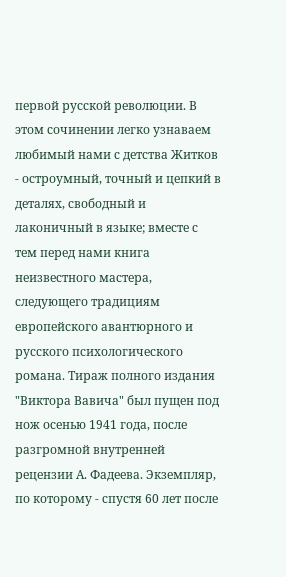первой русской революции. В этом сочинении легко узнаваем любимый нами с детства Житков - остроумный, точный и цепкий в деталях, свободный и лаконичный в языке; вместе с тем перед нами книга неизвестного мастера, следующего традициям европейского авантюрного и русского психологического романа. Тираж полного издания "Виктора Вавича" был пущен под нож осенью 1941 года, после разгромной внутренней рецензии А. Фадеева. Экземпляр, по которому - спустя 60 лет после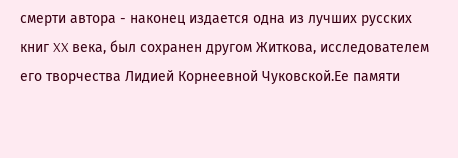смерти автора - наконец издается одна из лучших русских книг XX века, был сохранен другом Житкова, исследователем его творчества Лидией Корнеевной Чуковской.Ее памяти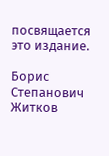посвящается это издание.

Борис Степанович Житков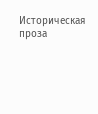Историческая проза